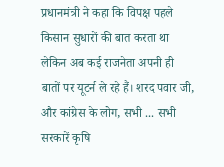प्रधानमंत्री ने कहा कि विपक्ष पहले किसान सुधारों की बात करता था लेकिन अब कई राजनेता अपनी ही बातों पर यूटर्न ले रहे हैं। शरद पवार जी, और कांग्रेस के लोग, सभी ... सभी सरकारें कृषि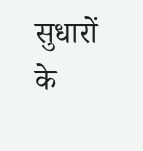सुधारों के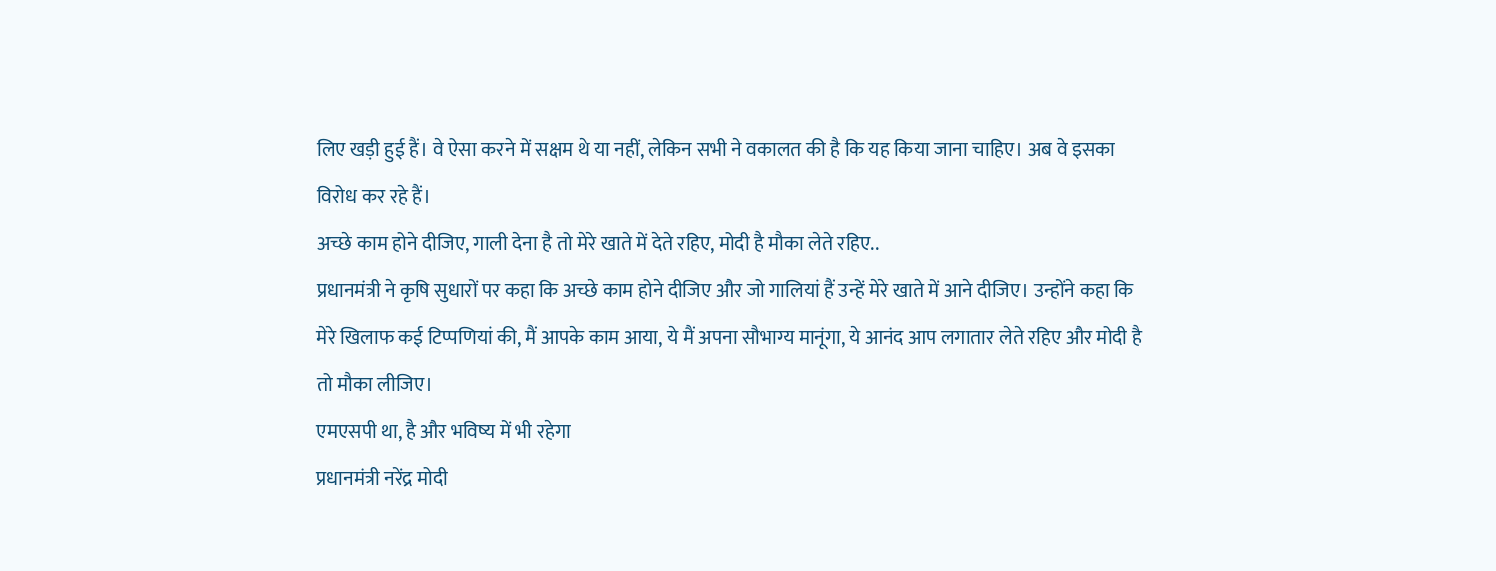लिए खड़ी हुई हैं। वे ऐसा करने में सक्षम थे या नहीं, लेकिन सभी ने वकालत की है कि यह किया जाना चाहिए। अब वे इसका विरोध कर रहे हैं।
अच्छे काम होने दीजिए, गाली देना है तो मेरे खाते में देते रहिए, मोदी है मौका लेते रहिए..
प्रधानमंत्री ने कृषि सुधारों पर कहा कि अच्छे काम होने दीजिए और जो गालियां हैं उन्हें मेरे खाते में आने दीजिए। उन्होंने कहा कि मेरे खिलाफ कई टिप्पणियां की, मैं आपके काम आया, ये मैं अपना सौभाग्य मानूंगा, ये आनंद आप लगातार लेते रहिए और मोदी है तो मौका लीजिए।
एमएसपी था, है और भविष्य में भी रहेगा
प्रधानमंत्री नरेंद्र मोदी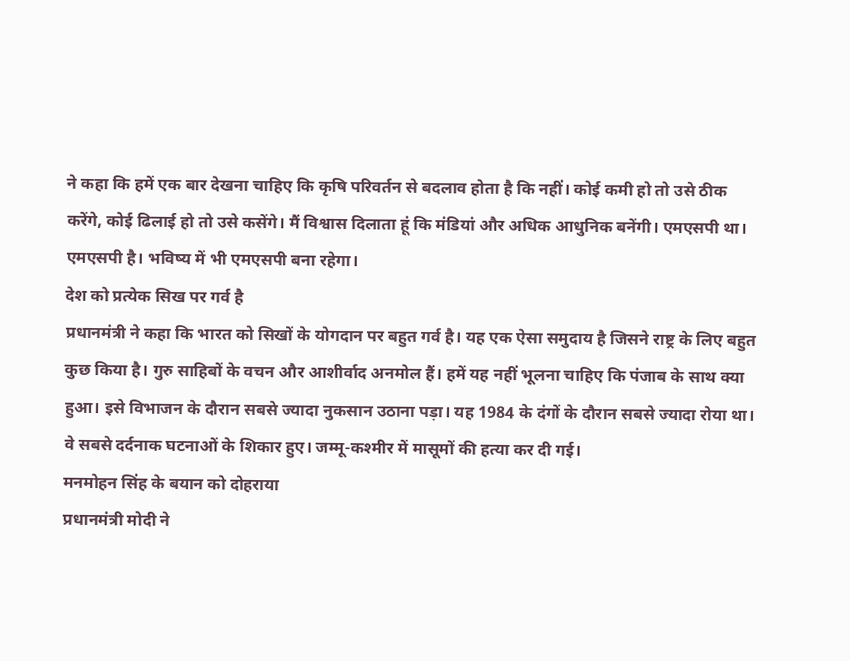ने कहा कि हमें एक बार देखना चाहिए कि कृषि परिवर्तन से बदलाव होता है कि नहीं। कोई कमी हो तो उसे ठीक करेंगे, कोई ढिलाई हो तो उसे कसेंगे। मैं विश्वास दिलाता हूं कि मंडियां और अधिक आधुनिक बनेंगी। एमएसपी था। एमएसपी है। भविष्य में भी एमएसपी बना रहेगा।
देश को प्रत्येक सिख पर गर्व है
प्रधानमंत्री ने कहा कि भारत को सिखों के योगदान पर बहुत गर्व है। यह एक ऐसा समुदाय है जिसने राष्ट्र के लिए बहुत कुछ किया है। गुरु साहिबों के वचन और आशीर्वाद अनमोल हैं। हमें यह नहीं भूलना चाहिए कि पंजाब के साथ क्या हुआ। इसे विभाजन के दौरान सबसे ज्यादा नुकसान उठाना पड़ा। यह 1984 के दंगों के दौरान सबसे ज्यादा रोया था। वे सबसे दर्दनाक घटनाओं के शिकार हुए। जम्मू-कश्मीर में मासूमों की हत्या कर दी गई।
मनमोहन सिंह के बयान को दोहराया
प्रधानमंत्री मोदी ने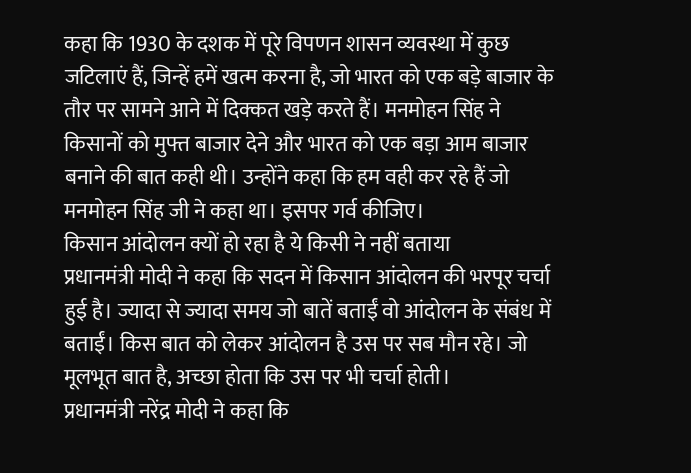कहा कि 1930 के दशक में पूरे विपणन शासन व्यवस्था में कुछ जटिलाएं हैं, जिन्हें हमें खत्म करना है, जो भारत को एक बड़े बाजार के तौर पर सामने आने में दिक्कत खड़े करते हैं। मनमोहन सिंह ने किसानों को मुफ्त बाजार देने और भारत को एक बड़ा आम बाजार बनाने की बात कही थी। उन्होंने कहा कि हम वही कर रहे हैं जो मनमोहन सिंह जी ने कहा था। इसपर गर्व कीजिए।
किसान आंदोलन क्यों हो रहा है ये किसी ने नहीं बताया
प्रधानमंत्री मोदी ने कहा कि सदन में किसान आंदोलन की भरपूर चर्चा हुई है। ज्यादा से ज्यादा समय जो बातें बताईं वो आंदोलन के संबंध में बताईं। किस बात को लेकर आंदोलन है उस पर सब मौन रहे। जो मूलभूत बात है, अच्छा होता कि उस पर भी चर्चा होती।
प्रधानमंत्री नरेंद्र मोदी ने कहा कि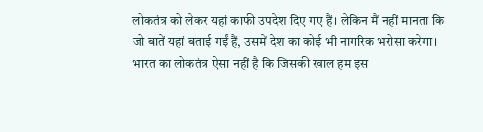लोकतंत्र को लेकर यहां काफी उपदेश दिए गए हैं। लेकिन मैं नहीं मानता कि जो बातें यहां बताई गईं हैं, उसमें देश का कोई भी नागरिक भरोसा करेगा। भारत का लोकतंत्र ऐसा नहीं है कि जिसकी खाल हम इस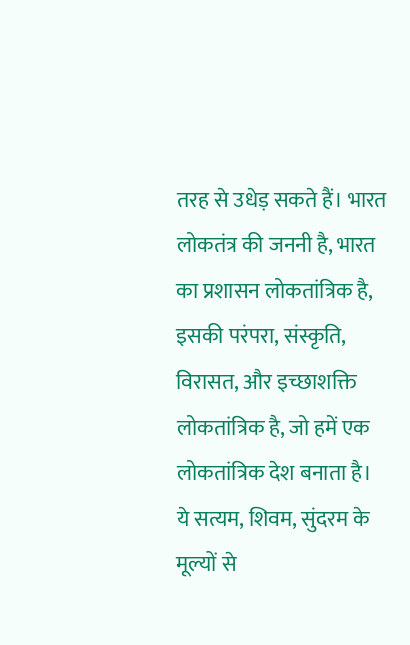तरह से उधेड़ सकते हैं। भारत लोकतंत्र की जननी है, भारत का प्रशासन लोकतांत्रिक है, इसकी परंपरा, संस्कृति, विरासत, और इच्छाशक्ति लोकतांत्रिक है, जो हमें एक लोकतांत्रिक देश बनाता है। ये सत्यम, शिवम, सुंदरम के मूल्यों से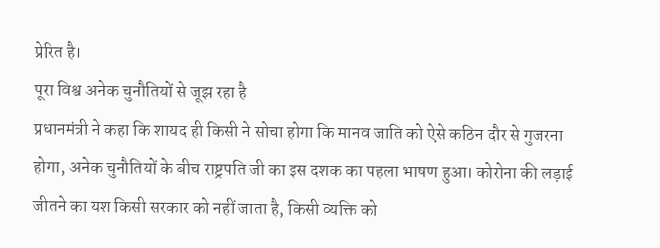प्रेरित है।
पूरा विश्व अनेक चुनौतियों से जूझ रहा है
प्रधानमंत्री ने कहा कि शायद ही किसी ने सोचा होगा कि मानव जाति को ऐसे कठिन दौर से गुजरना होगा, अनेक चुनौतियों के बीच राष्ट्रपति जी का इस दशक का पहला भाषण हुआ। कोरोना की लड़ाई जीतने का यश किसी सरकार को नहीं जाता है, किसी व्यक्ति को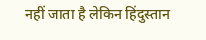नहीं जाता है लेकिन हिंदुस्तान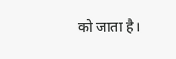को जाता है।